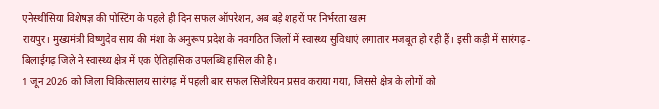एनेस्थीसिया विशेषज्ञ की पोस्टिंग के पहले ही दिन सफल ऑपरेशन, अब बड़े शहरों पर निर्भरता खत्म
रायपुर। मुख्यमंत्री विष्णुदेव साय की मंशा के अनुरूप प्रदेश के नवगठित जिलों में स्वास्थ्य सुविधाएं लगातार मजबूत हो रही हैं। इसी कड़ी में सारंगढ़-बिलाईगढ़ जिले ने स्वास्थ्य क्षेत्र में एक ऐतिहासिक उपलब्धि हासिल की है।
1 जून 2026 को जिला चिकित्सालय सारंगढ़ में पहली बार सफल सिजेरियन प्रसव कराया गया, जिससे क्षेत्र के लोगों को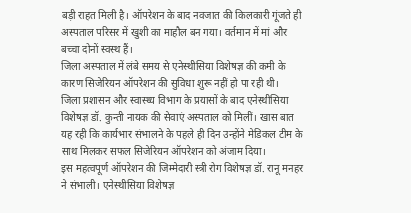बड़ी राहत मिली है। ऑपरेशन के बाद नवजात की किलकारी गूंजते ही अस्पताल परिसर में खुशी का माहौल बन गया। वर्तमान में मां और बच्चा दोनों स्वस्थ हैं।
जिला अस्पताल में लंबे समय से एनेस्थीसिया विशेषज्ञ की कमी के कारण सिजेरियन ऑपरेशन की सुविधा शुरू नहीं हो पा रही थी।
जिला प्रशासन और स्वास्थ्य विभाग के प्रयासों के बाद एनेस्थीसिया विशेषज्ञ डॉ. कुन्ती नायक की सेवाएं अस्पताल को मिलीं। खास बात यह रही कि कार्यभार संभालने के पहले ही दिन उन्होंने मेडिकल टीम के साथ मिलकर सफल सिजेरियन ऑपरेशन को अंजाम दिया।
इस महत्वपूर्ण ऑपरेशन की जिम्मेदारी स्त्री रोग विशेषज्ञ डॉ. रानू मनहर ने संभाली। एनेस्थीसिया विशेषज्ञ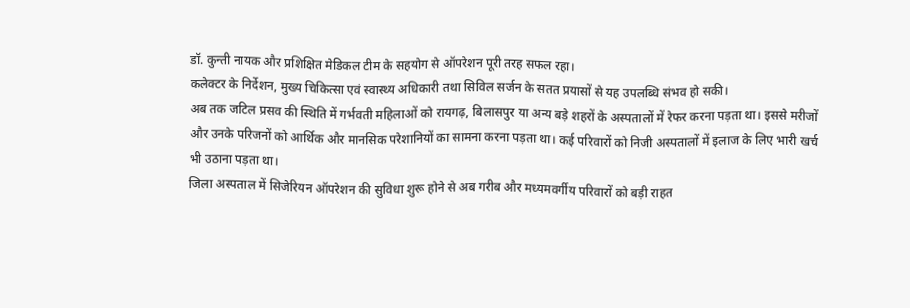डॉ. कुन्ती नायक और प्रशिक्षित मेडिकल टीम के सहयोग से ऑपरेशन पूरी तरह सफल रहा।
कलेक्टर के निर्देशन, मुख्य चिकित्सा एवं स्वास्थ्य अधिकारी तथा सिविल सर्जन के सतत प्रयासों से यह उपलब्धि संभव हो सकी।
अब तक जटिल प्रसव की स्थिति में गर्भवती महिलाओं को रायगढ़, बिलासपुर या अन्य बड़े शहरों के अस्पतालों में रेफर करना पड़ता था। इससे मरीजों और उनके परिजनों को आर्थिक और मानसिक परेशानियों का सामना करना पड़ता था। कई परिवारों को निजी अस्पतालों में इलाज के लिए भारी खर्च भी उठाना पड़ता था।
जिला अस्पताल में सिजेरियन ऑपरेशन की सुविधा शुरू होने से अब गरीब और मध्यमवर्गीय परिवारों को बड़ी राहत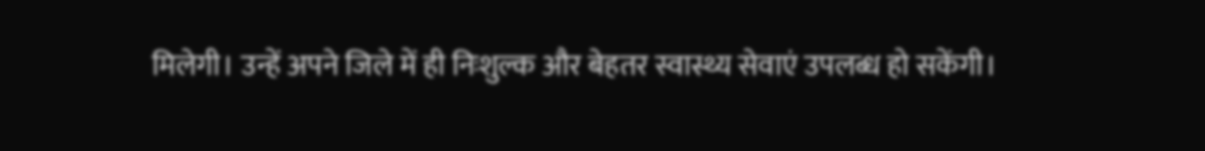मिलेगी। उन्हें अपने जिले में ही निःशुल्क और बेहतर स्वास्थ्य सेवाएं उपलब्ध हो सकेंगी।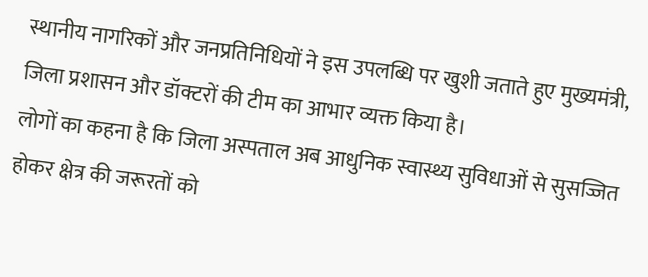स्थानीय नागरिकों और जनप्रतिनिधियों ने इस उपलब्धि पर खुशी जताते हुए मुख्यमंत्री, जिला प्रशासन और डॉक्टरों की टीम का आभार व्यक्त किया है।
लोगों का कहना है कि जिला अस्पताल अब आधुनिक स्वास्थ्य सुविधाओं से सुसज्जित होकर क्षेत्र की जरूरतों को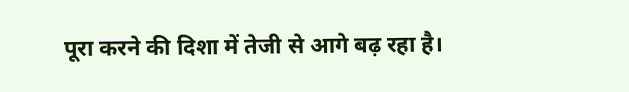पूरा करने की दिशा में तेजी से आगे बढ़ रहा है।